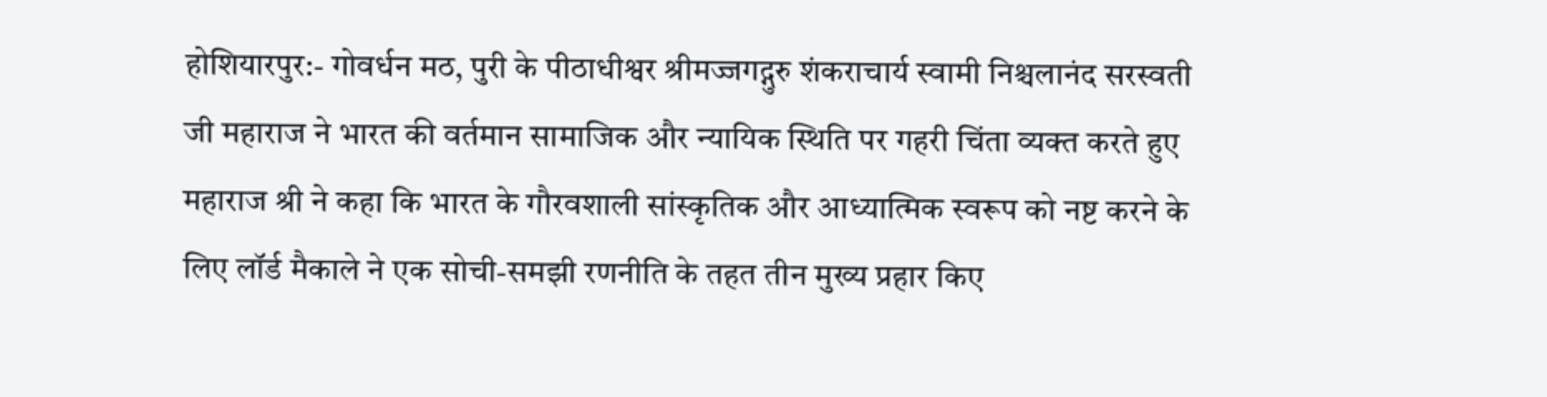होशियारपुर:- गोवर्धन मठ, पुरी के पीठाधीश्वर श्रीमज्जगद्गुरु शंकराचार्य स्वामी निश्चलानंद सरस्वती जी महाराज ने भारत की वर्तमान सामाजिक और न्यायिक स्थिति पर गहरी चिंता व्यक्त करते हुए महाराज श्री ने कहा कि भारत के गौरवशाली सांस्कृतिक और आध्यात्मिक स्वरूप को नष्ट करने के लिए लॉर्ड मैकाले ने एक सोची-समझी रणनीति के तहत तीन मुख्य प्रहार किए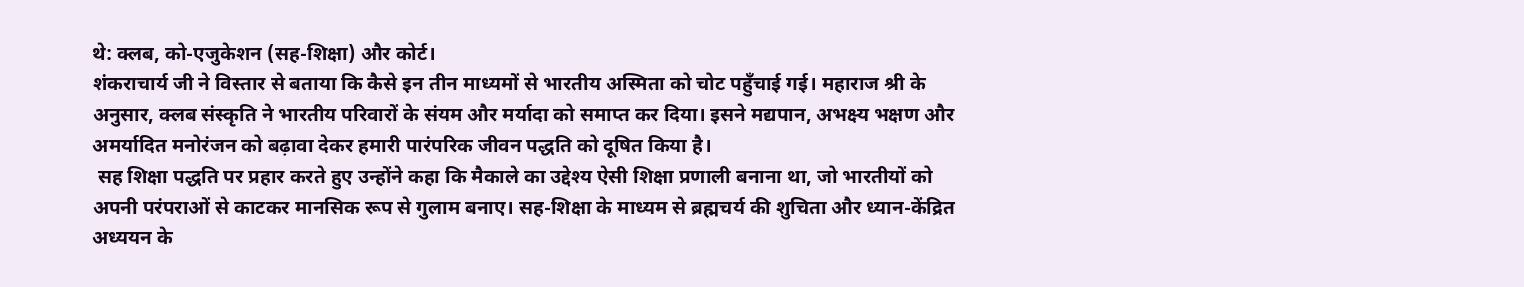थे: क्लब, को-एजुकेशन (सह-शिक्षा) और कोर्ट।
शंकराचार्य जी ने विस्तार से बताया कि कैसे इन तीन माध्यमों से भारतीय अस्मिता को चोट पहुँचाई गई। महाराज श्री के अनुसार, क्लब संस्कृति ने भारतीय परिवारों के संयम और मर्यादा को समाप्त कर दिया। इसने मद्यपान, अभक्ष्य भक्षण और अमर्यादित मनोरंजन को बढ़ावा देकर हमारी पारंपरिक जीवन पद्धति को दूषित किया है।
 सह शिक्षा पद्धति पर प्रहार करते हुए उन्होंने कहा कि मैकाले का उद्देश्य ऐसी शिक्षा प्रणाली बनाना था, जो भारतीयों को अपनी परंपराओं से काटकर मानसिक रूप से गुलाम बनाए। सह-शिक्षा के माध्यम से ब्रह्मचर्य की शुचिता और ध्यान-केंद्रित अध्ययन के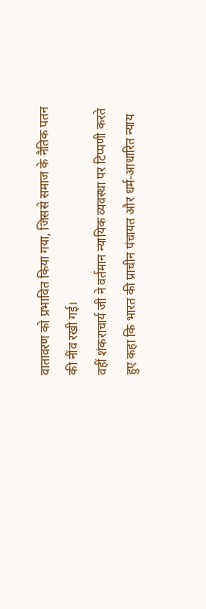वातावरण को प्रभावित किया गया, जिससे समाज के नैतिक पतन की नींव रखी गई।
वहीं शंकराचार्य जी ने वर्तमान न्यायिक व्यवस्था पर टिप्पणी करते हुए कहा कि भारत की प्राचीन पंचायत और धर्म-आधारित न्याय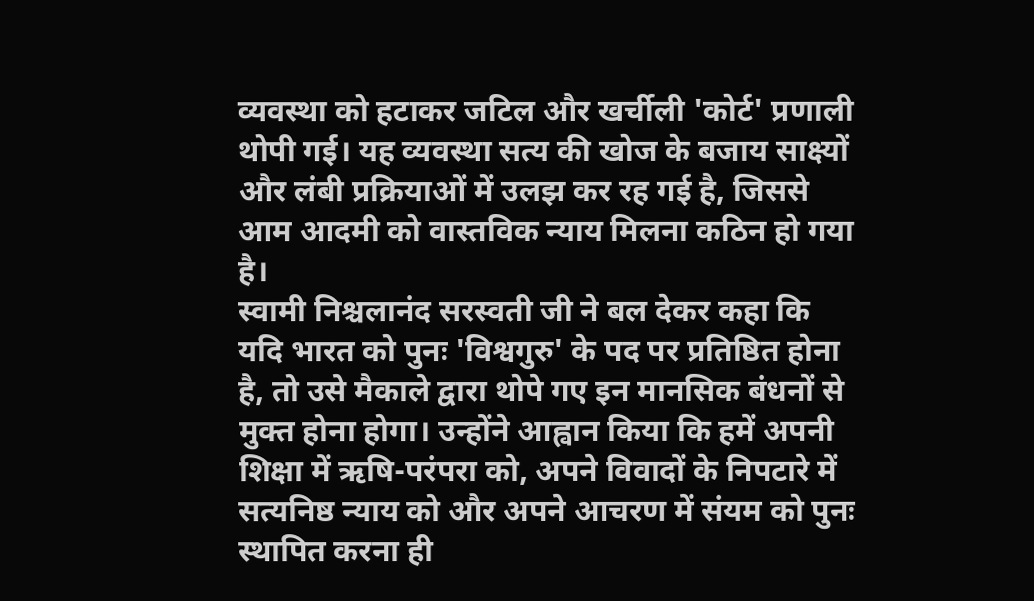व्यवस्था को हटाकर जटिल और खर्चीली 'कोर्ट' प्रणाली थोपी गई। यह व्यवस्था सत्य की खोज के बजाय साक्ष्यों और लंबी प्रक्रियाओं में उलझ कर रह गई है, जिससे आम आदमी को वास्तविक न्याय मिलना कठिन हो गया है।
स्वामी निश्चलानंद सरस्वती जी ने बल देकर कहा कि यदि भारत को पुनः 'विश्वगुरु' के पद पर प्रतिष्ठित होना है, तो उसे मैकाले द्वारा थोपे गए इन मानसिक बंधनों से मुक्त होना होगा। उन्होंने आह्वान किया कि हमें अपनी शिक्षा में ऋषि-परंपरा को, अपने विवादों के निपटारे में सत्यनिष्ठ न्याय को और अपने आचरण में संयम को पुनः स्थापित करना ही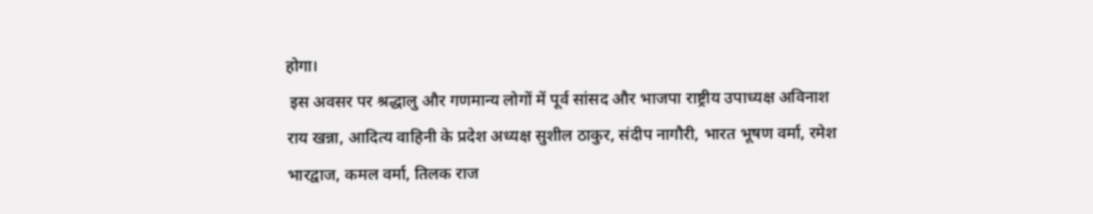होगा।
 इस अवसर पर श्रद्धालु और गणमान्य लोगों में पूर्व सांसद और भाजपा राष्ट्रीय उपाध्यक्ष अविनाश राय खन्ना, आदित्य वाहिनी के प्रदेश अध्यक्ष सुशील ठाकुर, संदीप नागौरी, भारत भूषण वर्मा, रमेश भारद्वाज, कमल वर्मा, तिलक राज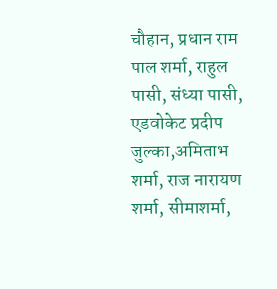चौहान, प्रधान राम पाल शर्मा, राहुल पासी, संध्या पासी, एडवोकेट प्रदीप जुल्का,अमिताभ शर्मा, राज नारायण शर्मा, सीमाशर्मा,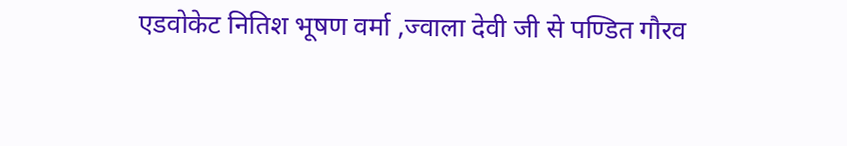एडवोकेट नितिश भूषण वर्मा ,ज्वाला देवी जी से पण्डित गौरव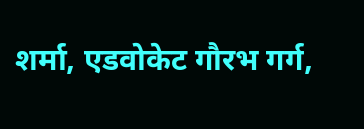शर्मा, एडवोकेट गौरभ गर्ग,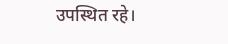उपस्थित रहे।